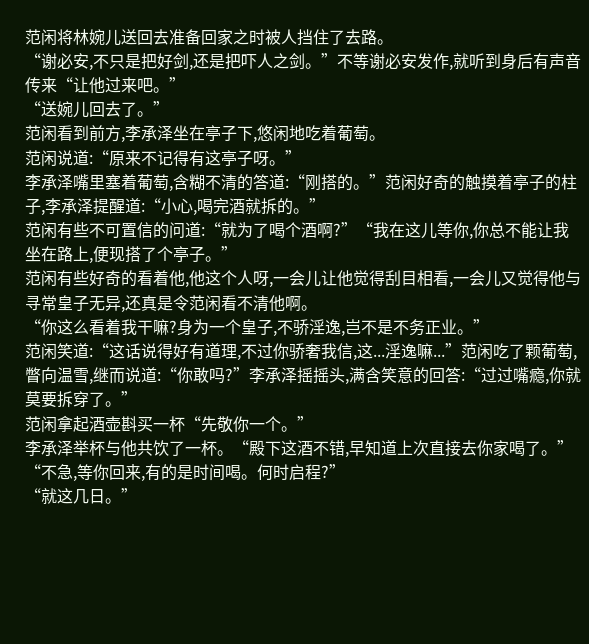范闲将林婉儿送回去准备回家之时被人挡住了去路。
“谢必安,不只是把好剑,还是把吓人之剑。”不等谢必安发作,就听到身后有声音传来“让他过来吧。”
“送婉儿回去了。”
范闲看到前方,李承泽坐在亭子下,悠闲地吃着葡萄。
范闲说道:“原来不记得有这亭子呀。”
李承泽嘴里塞着葡萄,含糊不清的答道:“刚搭的。”范闲好奇的触摸着亭子的柱子,李承泽提醒道:“小心,喝完酒就拆的。”
范闲有些不可置信的问道:“就为了喝个酒啊?”“我在这儿等你,你总不能让我坐在路上,便现搭了个亭子。”
范闲有些好奇的看着他,他这个人呀,一会儿让他觉得刮目相看,一会儿又觉得他与寻常皇子无异,还真是令范闲看不清他啊。
“你这么看着我干嘛?身为一个皇子,不骄淫逸,岂不是不务正业。”
范闲笑道:“这话说得好有道理,不过你骄奢我信,这...淫逸嘛...”范闲吃了颗葡萄,瞥向温雪,继而说道:“你敢吗?”李承泽摇摇头,满含笑意的回答:“过过嘴瘾,你就莫要拆穿了。”
范闲拿起酒壶斟买一杯“先敬你一个。”
李承泽举杯与他共饮了一杯。“殿下这酒不错,早知道上次直接去你家喝了。”
“不急,等你回来,有的是时间喝。何时启程?”
“就这几日。”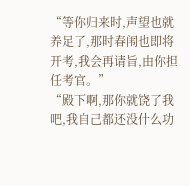“等你归来时,声望也就养足了,那时春闱也即将开考,我会再请旨,由你担任考官。”
“殿下啊,那你就饶了我吧,我自己都还没什么功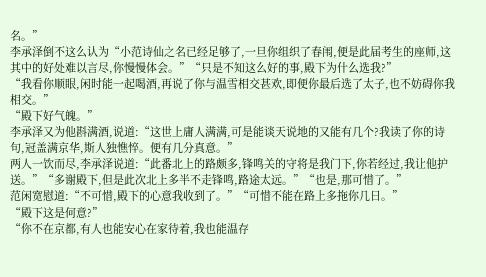名。”
李承泽倒不这么认为“小范诗仙之名已经足够了,一旦你组织了春闱,便是此届考生的座师,这其中的好处难以言尽,你慢慢体会。”“只是不知这么好的事,殿下为什么选我?”
“我看你顺眼,闲时能一起喝酒,再说了你与温雪相交甚欢,即便你最后选了太子,也不妨碍你我相交。”
“殿下好气魄。”
李承泽又为他斟满酒,说道:“这世上庸人满满,可是能谈天说地的又能有几个?我读了你的诗句,冠盖满京华,斯人独憔悴。便有几分真意。”
两人一饮而尽,李承泽说道:“此番北上的路颇多,锋鸣关的守将是我门下,你若经过,我让他护送。”“多谢殿下,但是此次北上多半不走锋鸣,路途太远。”“也是,那可惜了。”
范闲宽慰道:“不可惜,殿下的心意我收到了。”“可惜不能在路上多拖你几日。”
“殿下这是何意?”
“你不在京都,有人也能安心在家待着,我也能温存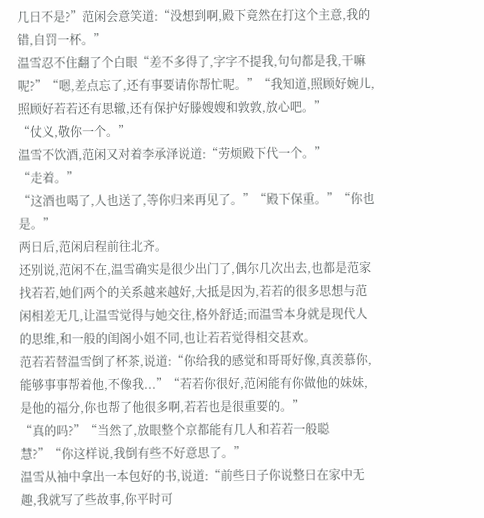几日不是?”范闲会意笑道:“没想到啊,殿下竟然在打这个主意,我的错,自罚一杯。”
温雪忍不住翻了个白眼“差不多得了,字字不提我,句句都是我,干嘛呢?”“嗯,差点忘了,还有事要请你帮忙呢。”“我知道,照顾好婉儿,照顾好若若还有思辙,还有保护好滕嫂嫂和敦敦,放心吧。”
“仗义,敬你一个。”
温雪不饮酒,范闲又对着李承泽说道:“劳烦殿下代一个。”
“走着。”
“这酒也喝了,人也送了,等你归来再见了。”“殿下保重。”“你也是。”
两日后,范闲启程前往北齐。
还别说,范闲不在,温雪确实是很少出门了,偶尔几次出去,也都是范家找若若,她们两个的关系越来越好,大抵是因为,若若的很多思想与范闲相差无几,让温雪觉得与她交往,格外舒适;而温雪本身就是现代人的思维,和一般的闺阁小姐不同,也让若若觉得相交甚欢。
范若若替温雪倒了杯茶,说道:“你给我的感觉和哥哥好像,真羡慕你,能够事事帮着他,不像我...”“若若你很好,范闲能有你做他的妹妹,是他的福分,你也帮了他很多啊,若若也是很重要的。”
“真的吗?”“当然了,放眼整个京都能有几人和若若一般聪慧?”“你这样说,我倒有些不好意思了。”
温雪从袖中拿出一本包好的书,说道:“前些日子你说整日在家中无趣,我就写了些故事,你平时可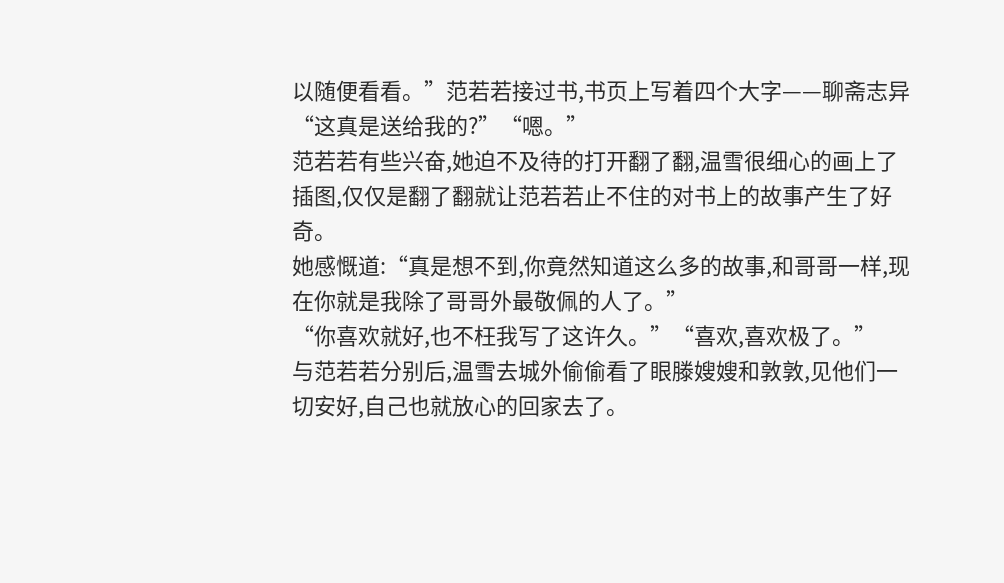以随便看看。”范若若接过书,书页上写着四个大字——聊斋志异
“这真是送给我的?”“嗯。”
范若若有些兴奋,她迫不及待的打开翻了翻,温雪很细心的画上了插图,仅仅是翻了翻就让范若若止不住的对书上的故事产生了好奇。
她感慨道:“真是想不到,你竟然知道这么多的故事,和哥哥一样,现在你就是我除了哥哥外最敬佩的人了。”
“你喜欢就好,也不枉我写了这许久。”“喜欢,喜欢极了。”
与范若若分别后,温雪去城外偷偷看了眼滕嫂嫂和敦敦,见他们一切安好,自己也就放心的回家去了。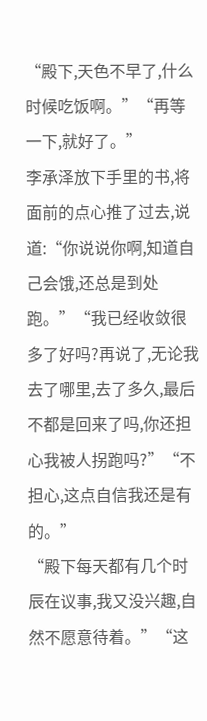“殿下,天色不早了,什么时候吃饭啊。”“再等一下,就好了。”
李承泽放下手里的书,将面前的点心推了过去,说道:“你说说你啊,知道自己会饿,还总是到处跑。”“我已经收敛很多了好吗?再说了,无论我去了哪里,去了多久,最后不都是回来了吗,你还担心我被人拐跑吗?”“不担心,这点自信我还是有的。”
“殿下每天都有几个时辰在议事,我又没兴趣,自然不愿意待着。”“这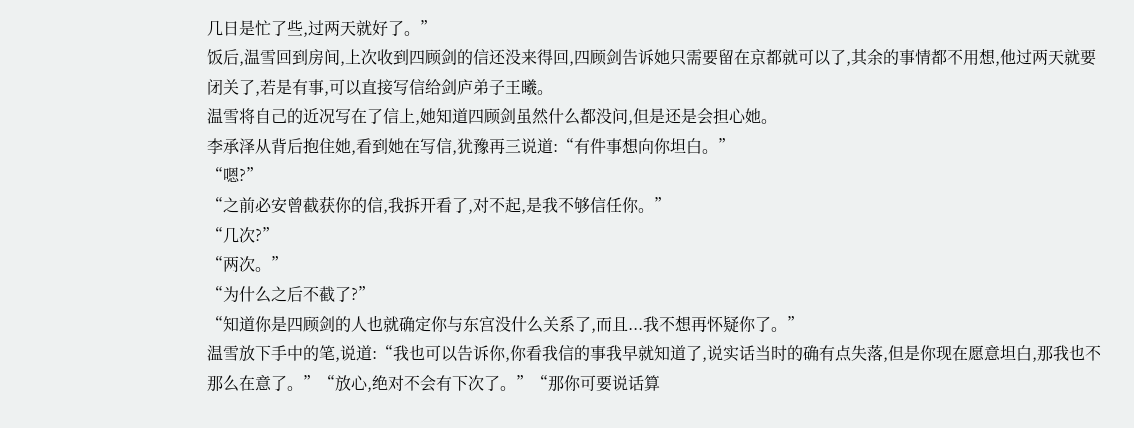几日是忙了些,过两天就好了。”
饭后,温雪回到房间,上次收到四顾剑的信还没来得回,四顾剑告诉她只需要留在京都就可以了,其余的事情都不用想,他过两天就要闭关了,若是有事,可以直接写信给剑庐弟子王曦。
温雪将自己的近况写在了信上,她知道四顾剑虽然什么都没问,但是还是会担心她。
李承泽从背后抱住她,看到她在写信,犹豫再三说道:“有件事想向你坦白。”
“嗯?”
“之前必安曾截获你的信,我拆开看了,对不起,是我不够信任你。”
“几次?”
“两次。”
“为什么之后不截了?”
“知道你是四顾剑的人也就确定你与东宫没什么关系了,而且...我不想再怀疑你了。”
温雪放下手中的笔,说道:“我也可以告诉你,你看我信的事我早就知道了,说实话当时的确有点失落,但是你现在愿意坦白,那我也不那么在意了。”“放心,绝对不会有下次了。”“那你可要说话算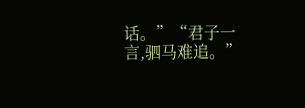话。”“君子一言,驷马难追。”